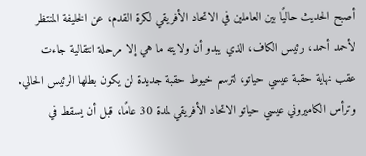أصبح الحديث حاليًا بين العاملين في الاتحاد الأفريقي لكرة القدم، عن الخليفة المنتظر لأحمد أحمد، رئيس الكاف، الذي يبدو أن ولايته ما هي إلا مرحلة انتقالية جاءت عقب نهاية حقبة عيسي حياتو، لترسم خيوط حقبة جديدة لن يكون بطلها الرئيس الحالي.
وترأس الكاميروني عيسي حياتو الاتحاد الأفريقي لمدة 30 عامًا، قبل أن يسقط في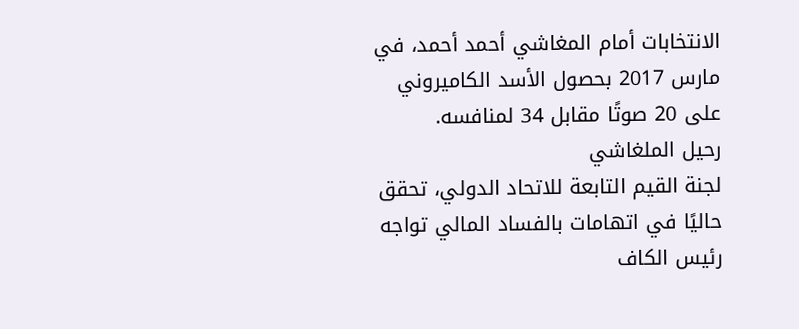الانتخابات أمام المغاشي أحمد أحمد، في مارس 2017 بحصول الأسد الكاميروني على 20 صوتًا مقابل 34 لمنافسه.
رحيل الملغاشي
لجنة القيم التابعة للاتحاد الدولي، تحقق حاليًا في اتهامات بالفساد المالي تواجه رئيس الكاف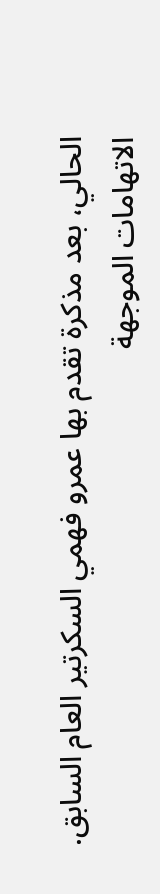الحالي، بعد مذكرة تقدم بها عمرو فهمي السكرتير العام السابق.
الاتهامات الموجهة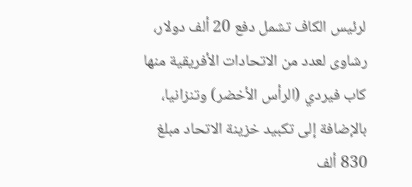لرئيس الكاف تشمل دفع 20 ألف دولار، رشاوى لعدد من الاتحادات الأفريقية منها كاب فيردي (الرأس الأخضر) وتنزانيا، بالإضافة إلى تكبيد خزينة الاتحاد مبلغ 830 ألف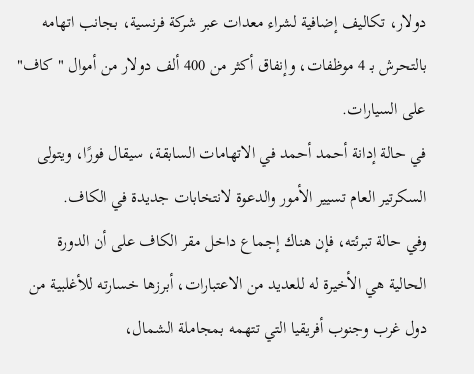دولار، تكاليف إضافية لشراء معدات عبر شركة فرنسية، بجانب اتهامه بالتحرش بـ 4 موظفات، وإنفاق أكثر من 400 ألف دولار من أموال "كاف" على السيارات.
في حالة إدانة أحمد أحمد في الاتهامات السابقة، سيقال فورًا، ويتولى السكرتير العام تسيير الأمور والدعوة لانتخابات جديدة في الكاف.
وفي حالة تبرئته، فإن هناك إجماع داخل مقر الكاف على أن الدورة الحالية هي الأخيرة له للعديد من الاعتبارات، أبرزها خسارته للأغلبية من دول غرب وجنوب أفريقيا التي تتهمه بمجاملة الشمال،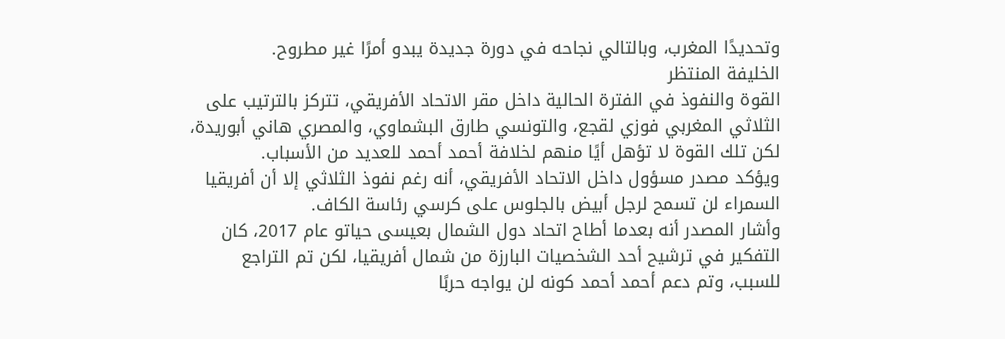وتحديدًا المغرب، وبالتالي نجاحه في دورة جديدة يبدو أمرًا غير مطروح.
الخليفة المنتظر
القوة والنفوذ في الفترة الحالية داخل مقر الاتحاد الأفريقي، تتركز بالترتيب على الثلاثي المغربي فوزي لقجع، والتونسي طارق البشماوي، والمصري هاني أبوريدة، لكن تلك القوة لا تؤهل أيًا منهم لخلافة أحمد أحمد للعديد من الأسباب.
ويؤكد مصدر مسؤول داخل الاتحاد الأفريقي، أنه رغم نفوذ الثلاثي إلا أن أفريقيا السمراء لن تسمح لرجل أبيض بالجلوس على كرسي رئاسة الكاف.
وأشار المصدر أنه بعدما أطاح اتحاد دول الشمال بعيسى حياتو عام 2017، كان التفكير في ترشيح أحد الشخصيات البارزة من شمال أفريقيا، لكن تم التراجع للسبب، وتم دعم أحمد أحمد كونه لن يواجه حربًا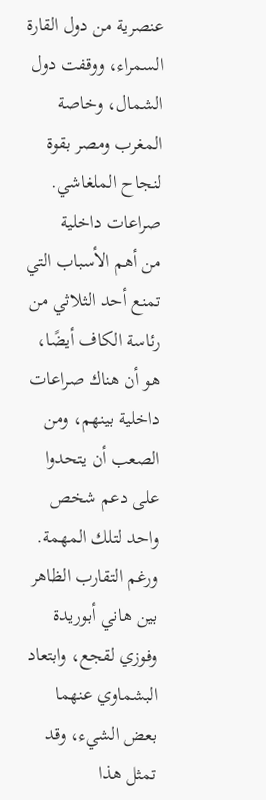عنصرية من دول القارة السمراء، ووقفت دول الشمال، وخاصة المغرب ومصر بقوة لنجاح الملغاشي.
صراعات داخلية
من أهم الأسباب التي تمنع أحد الثلاثي من رئاسة الكاف أيضًا، هو أن هناك صراعات داخلية بينهم، ومن الصعب أن يتحدوا على دعم شخص واحد لتلك المهمة.
ورغم التقارب الظاهر بين هاني أبوريدة وفوزي لقجع، وابتعاد البشماوي عنهما بعض الشيء، وقد تمثل هذا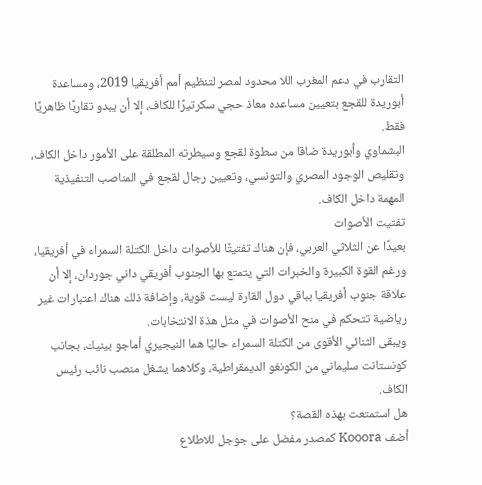التقارب في دعم المغرب اللا محدود لمصر لتنظيم أمم أفريقيا 2019، ومساعدة أبوريدة للقجع بتعيين مساعده معاذ حجي سكرتيرًا للكاف، إلا أن يبدو تقاربًا ظاهريًا فقط.
البشماوي وأبوريدة ضاقا من سطوة لقجع وسيطرته المطلقة على الأمور داخل الكاف، وتقليص الوجود المصري والتونسي، وتعيين رجال لقجع في المناصب التنفيذية المهمة داخل الكاف.
تفتيت الأصوات
بعيدًا عن الثلاثي العربي، فإن هناك تفتيتًا للأصوات داخل الكتلة السمراء في أفريقيا، ورغم القوة الكبيرة والخبرات التي يتمتع بها الجنوب أفريقي داني جوردان، إلا أن علاقة جنوب أفريقيا بباقي دول القارة ليست قوية، وإضافة ذلك هناك اعتبارات غير رياضية تتحكم في منح الأصوات في مثل هذة الانتخابات.
ويبقى الثنائي الأقوى من الكتلة السمراء حاليًا هما النيجيري أماجو بينيك، بجانب كونستانت سليماني من الكونغو الديمقراطية، وكلاهما يشغل منصب نائب رئيس الكاف.
هل استمتعت بهذه القصة؟
أضف Kooora كمصدر مفضل على جوجل للاطلاع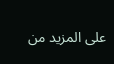على المزيد من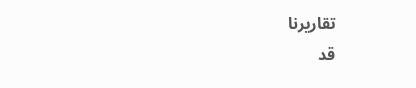تقاريرنا
قد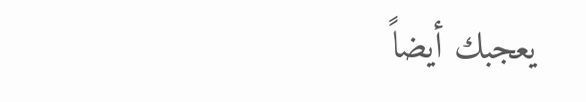يعجبك أيضاً